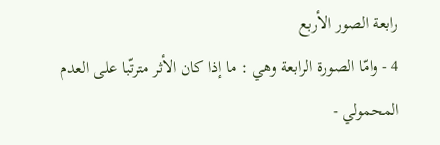رابعة الصور الأربع
4 - وامّا الصورة الرابعة وهي : ما إذا كان الأثر مترتّبا على العدم المحمولي -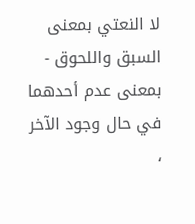لا النعتي بمعنى السبق واللحوق - بمعنى عدم أحدهما في حال وجود الآخر ،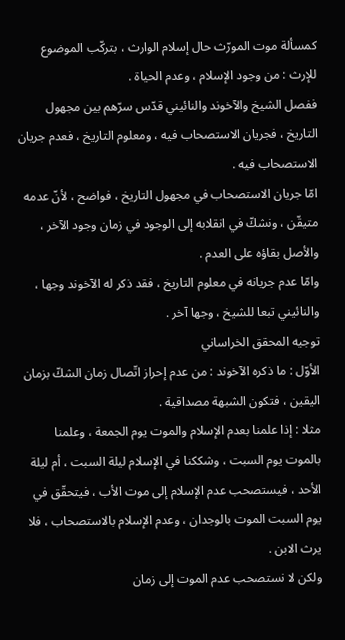كمسألة موت المورّث حال إسلام الوارث ، بتركّب الموضوع للإرث : من وجود الإسلام ، وعدم الحياة .
ففصل الشيخ والآخوند والنائيني قدّس سرّهم بين مجهول التاريخ ، فجريان الاستصحاب فيه ، ومعلوم التاريخ ، فعدم جريان الاستصحاب فيه .
امّا جريان الاستصحاب في مجهول التاريخ ، فواضح ، لأنّ عدمه متيقّن ، ونشكّ في انقلابه إلى الوجود في زمان وجود الآخر ، والأصل بقاؤه على العدم .
وامّا عدم جريانه في معلوم التاريخ ، فقد ذكر له الآخوند وجها ، والنائيني تبعا للشيخ ، وجها آخر .
توجيه المحقق الخراساني
الأوّل : ما ذكره الآخوند : من عدم إحراز اتّصال زمان الشكّ بزمان اليقين ، فتكون الشبهة مصداقية .
مثلا : إذا علمنا بعدم الإسلام والموت يوم الجمعة ، وعلمنا بالموت يوم السبت ، وشككنا في الإسلام ليلة السبت ، أم ليلة الأحد ، فيستصحب عدم الإسلام إلى موت الأب ، فيتحقّق في يوم السبت الموت بالوجدان ، وعدم الإسلام بالاستصحاب ، فلا يرث الابن .
ولكن لا نستصحب عدم الموت إلى زمان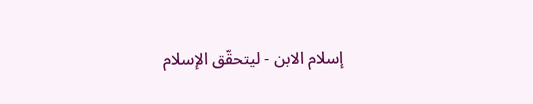إسلام الابن - ليتحقّق الإسلام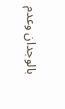بالوجدان وعدم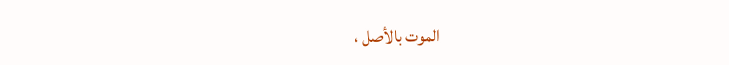الموت بالأصل ،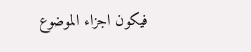فيكون اجزاء الموضوع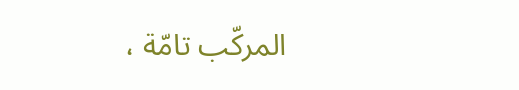المركّب تامّة ،